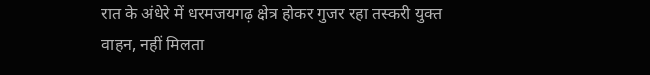रात के अंधेरे में धरमजयगढ़ क्षेत्र होकर गुजर रहा तस्करी युक्त वाहन, नहीं मिलता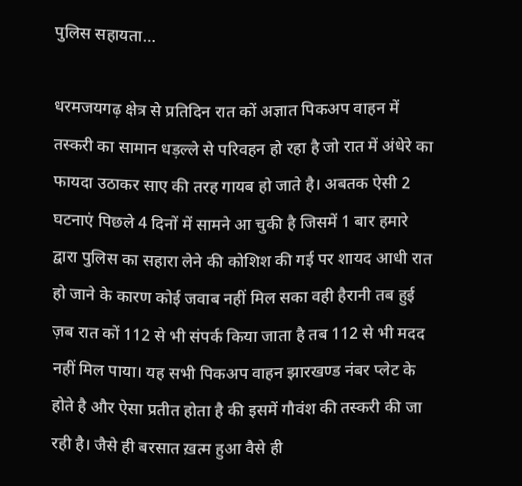पुलिस सहायता…

धरमजयगढ़ क्षेत्र से प्रतिदिन रात कों अज्ञात पिकअप वाहन में तस्करी का सामान धड़ल्ले से परिवहन हो रहा है जो रात में अंधेरे का फायदा उठाकर साए की तरह गायब हो जाते है। अबतक ऐसी 2 घटनाएं पिछले 4 दिनों में सामने आ चुकी है जिसमें 1 बार हमारे द्वारा पुलिस का सहारा लेने की कोशिश की गई पर शायद आधी रात हो जाने के कारण कोई जवाब नहीं मिल सका वही हैरानी तब हुई ज़ब रात कों 112 से भी संपर्क किया जाता है तब 112 से भी मदद नहीं मिल पाया। यह सभी पिकअप वाहन झारखण्ड नंबर प्लेट के होते है और ऐसा प्रतीत होता है की इसमें गौवंश की तस्करी की जा रही है। जैसे ही बरसात ख़त्म हुआ वैसे ही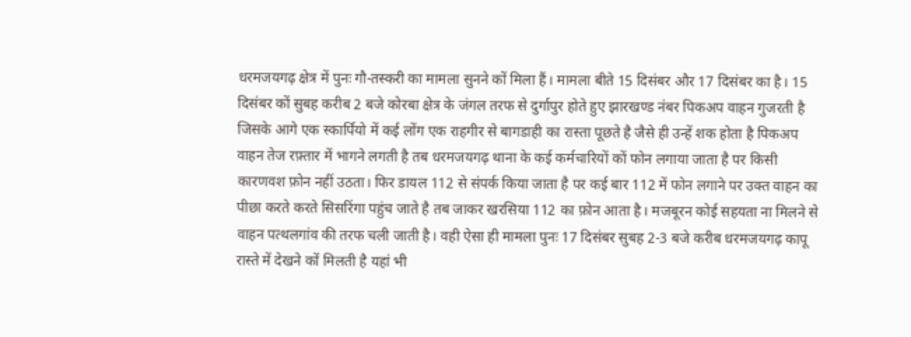धरमजयगढ़ क्षेत्र में पुनः गौ-तस्करी का मामला सुनने कों मिला हैं। मामला बीते 15 दिसंबर और 17 दिसंबर का है। 15 दिसंबर कों सुबह करीब 2 बजे कोरबा क्षेत्र के जंगल तरफ से दुर्गापुर होते हुए झारखण्ड नंबर पिकअप वाहन गुजरती है जिसके आगे एक स्कार्पियो में कई लोंग एक राहगीर से बागडाही का रास्ता पूछते है जैसे ही उन्हें शक होता है पिकअप वाहन तेज रफ़्तार में भागने लगती है तब धरमजयगढ़ थाना के कई कर्मचारियों कों फोन लगाया जाता है पर किसी कारणवश फ़ोन नहीं उठता। फिर डायल 112 से संपर्क किया जाता है पर कई बार 112 में फोन लगाने पर उक्त वाहन का पीछा करते करते सिसरिंगा पहुंच जाते है तब जाकर खरसिया 112 का फ़ोन आता है। मजबूरन कोई सहयता ना मिलने से वाहन पत्थलगांव की तरफ चली जाती है। वही ऐसा ही मामला पुनः 17 दिसंबर सुबह 2-3 बजे करीब धरमजयगढ़ कापू रास्ते में देखने कों मिलती है यहां भी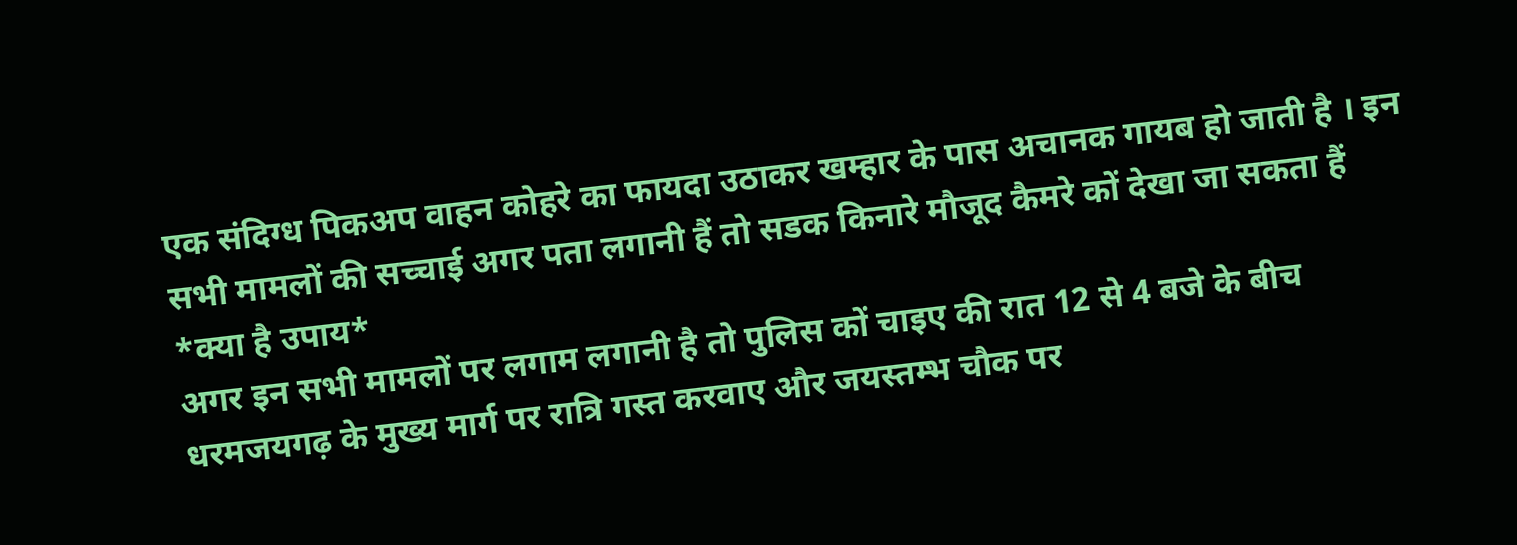एक संदिग्ध पिकअप वाहन कोहरे का फायदा उठाकर खम्हार के पास अचानक गायब हो जाती है । इन सभी मामलों की सच्चाई अगर पता लगानी हैं तो सडक किनारे मौजूद कैमरे कों देखा जा सकता हैं
*क्या है उपाय*
अगर इन सभी मामलों पर लगाम लगानी है तो पुलिस कों चाइए की रात 12 से 4 बजे के बीच धरमजयगढ़ के मुख्य मार्ग पर रात्रि गस्त करवाए और जयस्तम्भ चौक पर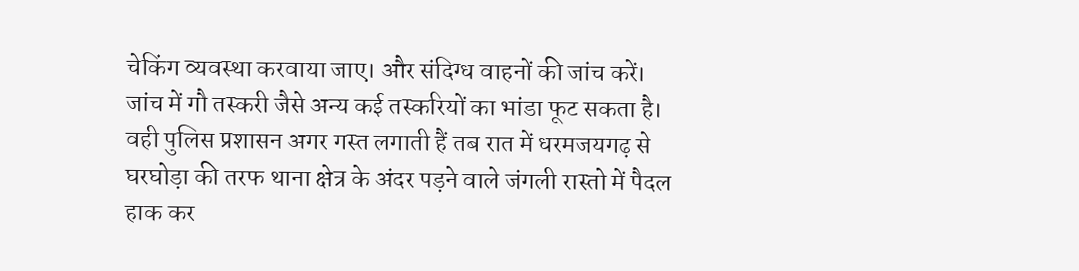चेकिंग व्यवस्था करवाया जाए। और संदिग्ध वाहनों की जांच करें। जांच में गौ तस्करी जैसे अन्य कई तस्करियों का भांडा फूट सकता है। वही पुलिस प्रशासन अगर गस्त लगाती हैं तब रात में धरमजयगढ़ से घरघोड़ा की तरफ थाना क्षेत्र के अंदर पड़ने वाले जंगली रास्तो में पैदल हाक कर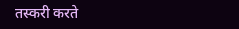तस्करी करते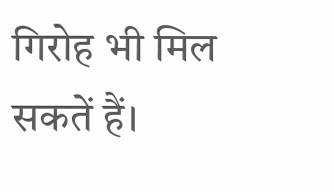गिरोह भी मिल सकतें हैं।